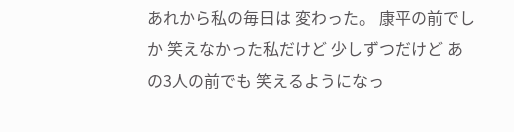あれから私の毎日は 変わった。 康平の前でしか 笑えなかった私だけど 少しずつだけど あの3人の前でも 笑えるようになっ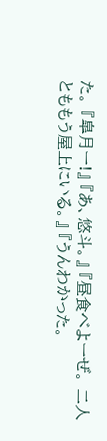た。 『皐月ー!』 『あ、悠斗。』 『昼食べよーぜ。 二人とももう屋上にいる。』 『うんわかった。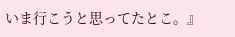いま行こうと思ってたとこ。』